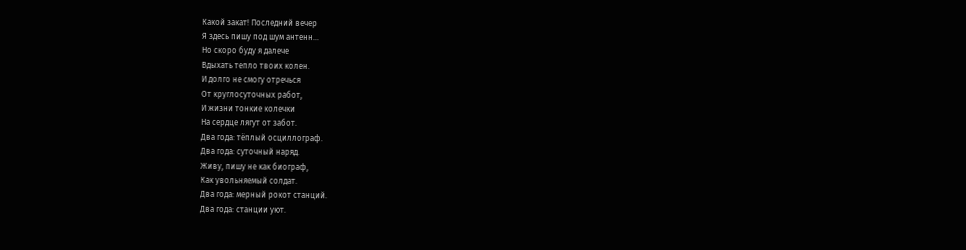Какой закат! Последний вечер
Я здесь пишу под шум антенн…
Но скоро буду я далече
Вдыхать тепло твоих колен.
И долго не смогу отречься
От круглосуточных работ,
И жизни тонкие колечки
На сердце лягут от забот.
Два года: тёплый осциллограф.
Два года: суточный наряд.
Живу, пишу не как биограф,
Как увольняемый солдат.
Два года: мерный рокот станций.
Два года: станции уют.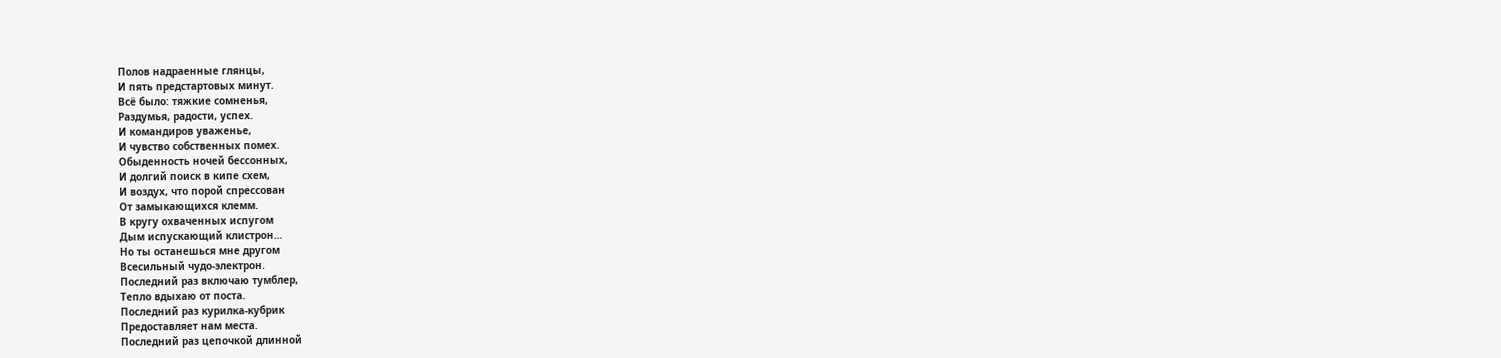Полов надраенные глянцы,
И пять предстартовых минут.
Всё было: тяжкие сомненья,
Раздумья, радости, успех.
И командиров уваженье,
И чувство собственных помех.
Обыденность ночей бессонных,
И долгий поиск в кипе схем,
И воздух, что порой спрессован
От замыкающихся клемм.
В кругу охваченных испугом
Дым испускающий клистрон…
Но ты останешься мне другом
Всесильный чудо-электрон.
Последний раз включаю тумблер,
Тепло вдыхаю от поста.
Последний раз курилка-кубрик
Предоставляет нам места.
Последний раз цепочкой длинной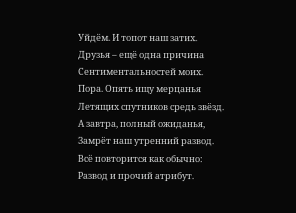Уйдём. И топот наш затих.
Друзья – ещё одна причина
Сентиментальностей моих.
Пора. Опять ищу мерцанья
Летящих спутников средь звёзд.
А завтра, полный ожиданья,
Замрёт наш утренний развод.
Всё повторится как обычно:
Развод и прочий атрибут.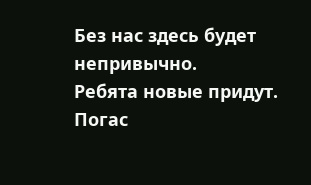Без нас здесь будет непривычно.
Ребята новые придут.
Погас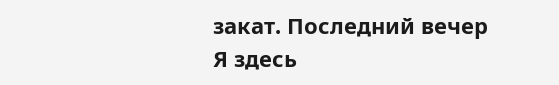закат. Последний вечер
Я здесь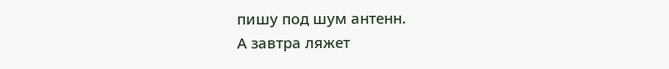пишу под шум антенн.
А завтра ляжет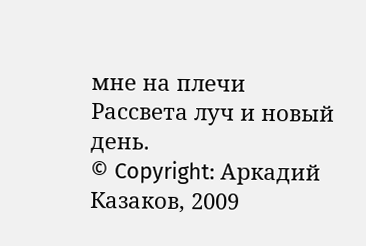мне на плечи
Рассвета луч и новый день.
© Copyright: Аркадий Казаков, 2009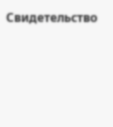Свидетельство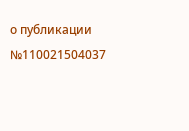о публикации №110021504037